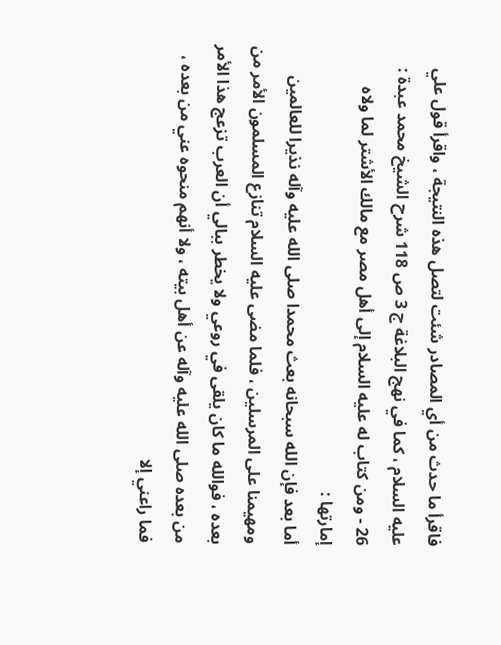فاقرأ ما حدث من أي المصادر شئت لتصل هذه النتيجة ، واقرأ قول علي
عليه السلام ، كما في نهج البلاغة ج 3 ص 118 شرح الشيخ محمد عبدة :
26 - ومن كتاب له عليه السلام إلى أهل مصر مع مالك الأشتر لما ولاه
إمارتها :
أما بعد فإن الله سبحانه بعث محمدا صلى الله عليه وآله نذيرا للعالمين
ومهيمنا على المرسلين ، فلما مضى عليه السلام تنازع المسلمون الأمر من
بعده ، فوالله ما كان يلقى في روعي ولا يخطر ببالي أن العرب تزعج هذا الأمر
من بعده صلى الله عليه وآله عن أهل بيته ، ولا أنهم منحوه عني من بعده ،
فما راعني إلا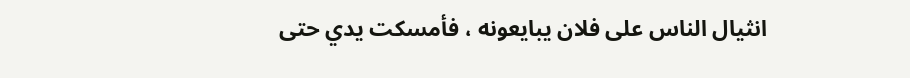انثيال الناس على فلان يبايعونه ، فأمسكت يدي حتى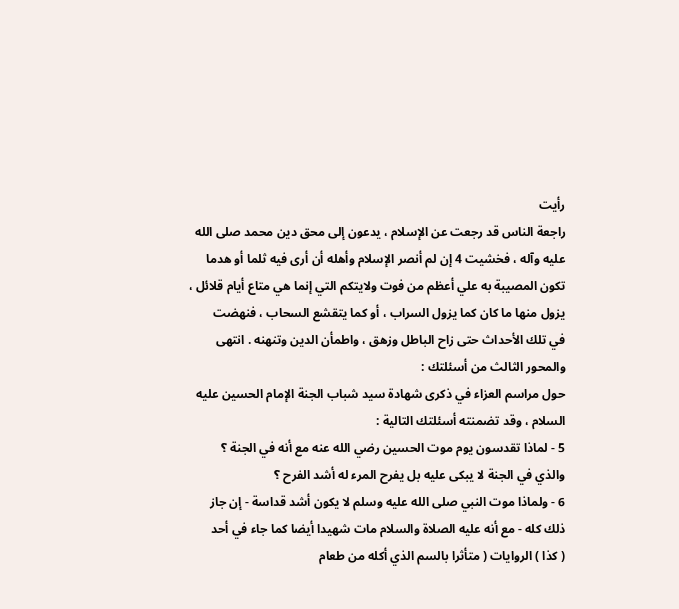رأيت
راجعة الناس قد رجعت عن الإسلام ، يدعون إلى محق دين محمد صلى الله
عليه وآله ، فخشيت 4 إن لم أنصر الإسلام وأهله أن أرى فيه ثلما أو هدما
تكون المصيبة به علي أعظم من فوت ولايتكم التي إنما هي متاع أيام قلائل ،
يزول منها ما كان كما يزول السراب ، أو كما يتقشع السحاب ، فنهضت
في تلك الأحداث حتى زاح الباطل وزهق ، واطمأن الدين وتنهنه . انتهى
والمحور الثالث من أسئلتك :
حول مراسم العزاء في ذكرى شهادة سيد شباب الجنة الإمام الحسين عليه
السلام ، وقد تضمنته أسئلتك التالية :
5 - لماذا تقدسون يوم موت الحسين رضي الله عنه مع أنه في الجنة ؟
والذي في الجنة لا يبكى عليه بل يفرح المرء له أشد الفرح ؟
6 - ولماذا موت النبي صلى الله عليه وسلم لا يكون أشد قداسة - إن جاز
ذلك كله - مع أنه عليه الصلاة والسلام مات شهيدا أيضا كما جاء في أحد
( كذا ) الروايات ( متأثرا بالسم الذي أكله من طعام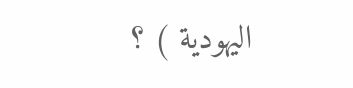اليهودية ) ؟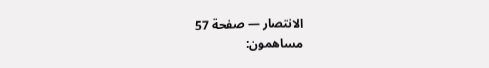الانتصار — صفحة 57
مساهمون: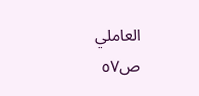العاملي
ص٥٧